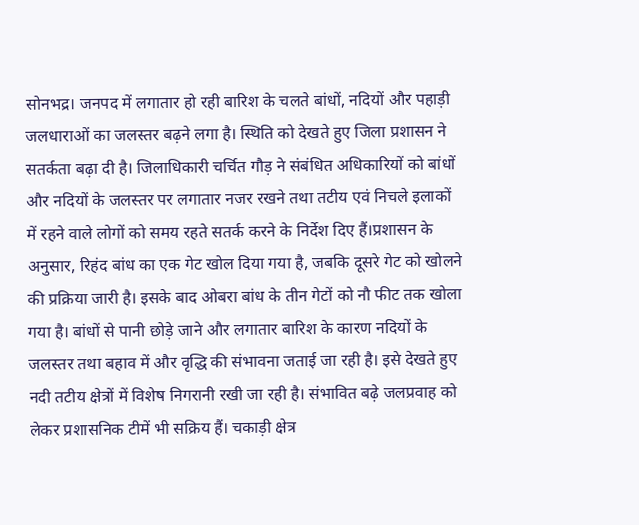सोनभद्र। जनपद में लगातार हो रही बारिश के चलते बांधों, नदियों और पहाड़ी जलधाराओं का जलस्तर बढ़ने लगा है। स्थिति को देखते हुए जिला प्रशासन ने सतर्कता बढ़ा दी है। जिलाधिकारी चर्चित गौड़ ने संबंधित अधिकारियों को बांधों और नदियों के जलस्तर पर लगातार नजर रखने तथा तटीय एवं निचले इलाकों में रहने वाले लोगों को समय रहते सतर्क करने के निर्देश दिए हैं।प्रशासन के अनुसार, रिहंद बांध का एक गेट खोल दिया गया है, जबकि दूसरे गेट को खोलने की प्रक्रिया जारी है। इसके बाद ओबरा बांध के तीन गेटों को नौ फीट तक खोला गया है। बांधों से पानी छोड़े जाने और लगातार बारिश के कारण नदियों के जलस्तर तथा बहाव में और वृद्धि की संभावना जताई जा रही है। इसे देखते हुए नदी तटीय क्षेत्रों में विशेष निगरानी रखी जा रही है। संभावित बढ़े जलप्रवाह को लेकर प्रशासनिक टीमें भी सक्रिय हैं। चकाड़ी क्षेत्र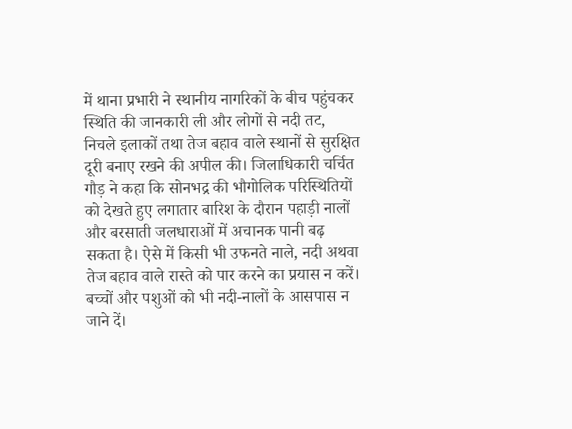में थाना प्रभारी ने स्थानीय नागरिकों के बीच पहुंचकर स्थिति की जानकारी ली और लोगों से नदी तट, निचले इलाकों तथा तेज बहाव वाले स्थानों से सुरक्षित दूरी बनाए रखने की अपील की। जिलाधिकारी चर्चित गौड़ ने कहा कि सोनभद्र की भौगोलिक परिस्थितियों को देखते हुए लगातार बारिश के दौरान पहाड़ी नालों और बरसाती जलधाराओं में अचानक पानी बढ़ सकता है। ऐसे में किसी भी उफनते नाले, नदी अथवा तेज बहाव वाले रास्ते को पार करने का प्रयास न करें। बच्चों और पशुओं को भी नदी-नालों के आसपास न जाने दें।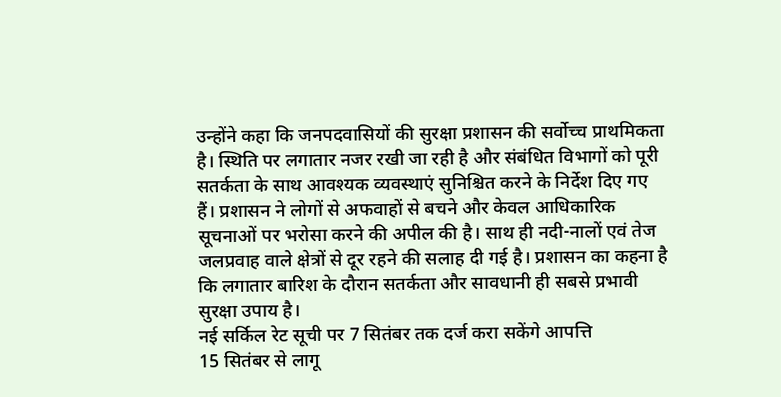उन्होंने कहा कि जनपदवासियों की सुरक्षा प्रशासन की सर्वोच्च प्राथमिकता है। स्थिति पर लगातार नजर रखी जा रही है और संबंधित विभागों को पूरी सतर्कता के साथ आवश्यक व्यवस्थाएं सुनिश्चित करने के निर्देश दिए गए हैं। प्रशासन ने लोगों से अफवाहों से बचने और केवल आधिकारिक सूचनाओं पर भरोसा करने की अपील की है। साथ ही नदी-नालों एवं तेज जलप्रवाह वाले क्षेत्रों से दूर रहने की सलाह दी गई है। प्रशासन का कहना है कि लगातार बारिश के दौरान सतर्कता और सावधानी ही सबसे प्रभावी सुरक्षा उपाय है।
नई सर्किल रेट सूची पर 7 सितंबर तक दर्ज करा सकेंगे आपत्ति
15 सितंबर से लागू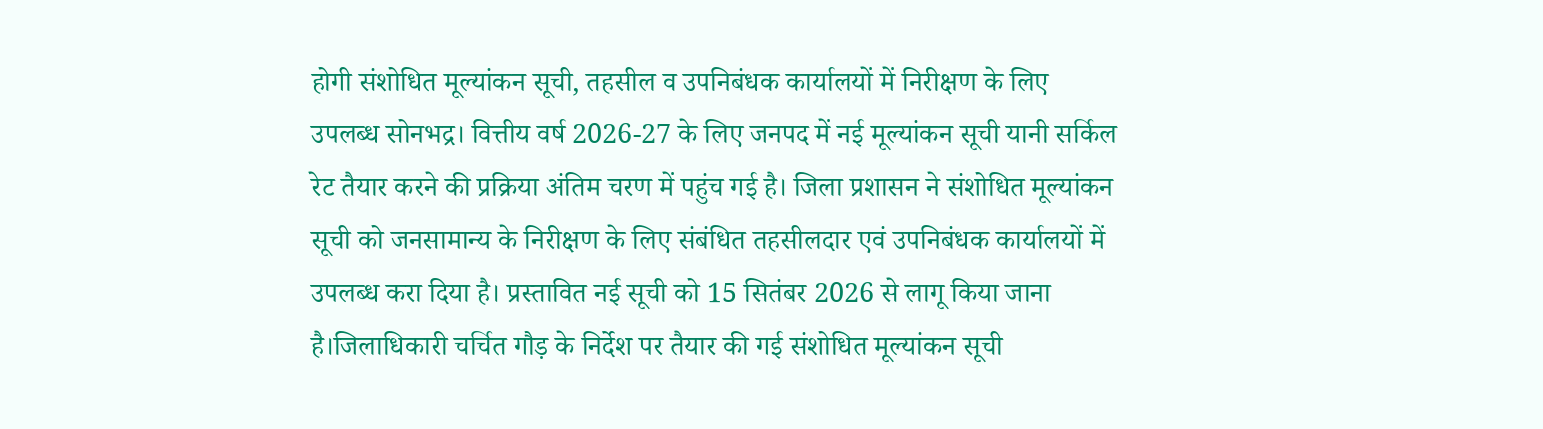होगी संशोधित मूल्यांकन सूची, तहसील व उपनिबंधक कार्यालयों में निरीक्षण के लिए उपलब्ध सोनभद्र। वित्तीय वर्ष 2026-27 के लिए जनपद में नई मूल्यांकन सूची यानी सर्किल रेट तैयार करने की प्रक्रिया अंतिम चरण में पहुंच गई है। जिला प्रशासन ने संशोधित मूल्यांकन सूची को जनसामान्य के निरीक्षण के लिए संबंधित तहसीलदार एवं उपनिबंधक कार्यालयों में उपलब्ध करा दिया है। प्रस्तावित नई सूची को 15 सितंबर 2026 से लागू किया जाना है।जिलाधिकारी चर्चित गौड़ के निर्देश पर तैयार की गई संशोधित मूल्यांकन सूची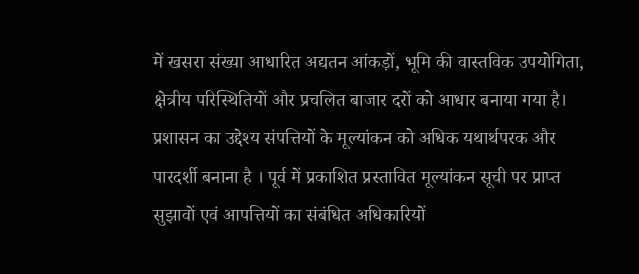में खसरा संख्या आधारित अद्यतन आंकड़ों, भूमि की वास्तविक उपयोगिता, क्षेत्रीय परिस्थितियों और प्रचलित बाजार दरों को आधार बनाया गया है। प्रशासन का उद्देश्य संपत्तियों के मूल्यांकन को अधिक यथार्थपरक और पारदर्शी बनाना है । पूर्व में प्रकाशित प्रस्तावित मूल्यांकन सूची पर प्राप्त सुझावों एवं आपत्तियों का संबंधित अधिकारियों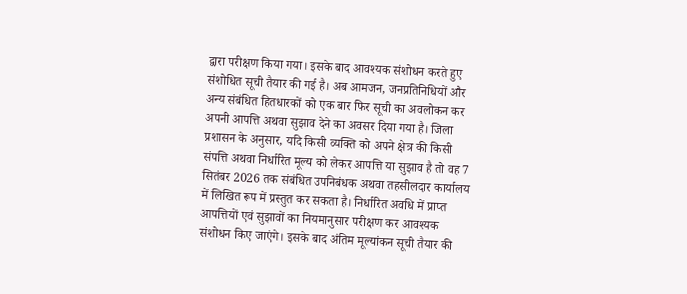द्वारा परीक्षण किया गया। इसके बाद आवश्यक संशोधन करते हुए संशोधित सूची तैयार की गई है। अब आमजन, जनप्रतिनिधियों और अन्य संबंधित हितधारकों को एक बार फिर सूची का अवलोकन कर अपनी आपत्ति अथवा सुझाव देने का अवसर दिया गया है। जिला प्रशासन के अनुसार, यदि किसी व्यक्ति को अपने क्षेत्र की किसी संपत्ति अथवा निर्धारित मूल्य को लेकर आपत्ति या सुझाव है तो वह 7 सितंबर 2026 तक संबंधित उपनिबंधक अथवा तहसीलदार कार्यालय में लिखित रूप में प्रस्तुत कर सकता है। निर्धारित अवधि में प्राप्त आपत्तियों एवं सुझावों का नियमानुसार परीक्षण कर आवश्यक संशोधन किए जाएंगे। इसके बाद अंतिम मूल्यांकन सूची तैयार की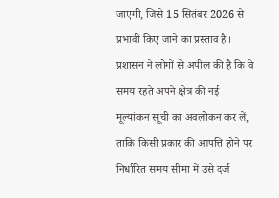जाएगी, जिसे 15 सितंबर 2026 से प्रभावी किए जाने का प्रस्ताव है। प्रशासन ने लोगों से अपील की है कि वे समय रहते अपने क्षेत्र की नई मूल्यांकन सूची का अवलोकन कर लें, ताकि किसी प्रकार की आपत्ति होने पर निर्धारित समय सीमा में उसे दर्ज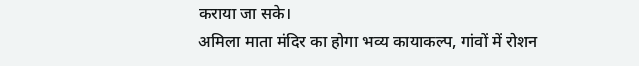कराया जा सके।
अमिला माता मंदिर का होगा भव्य कायाकल्प, गांवों में रोशन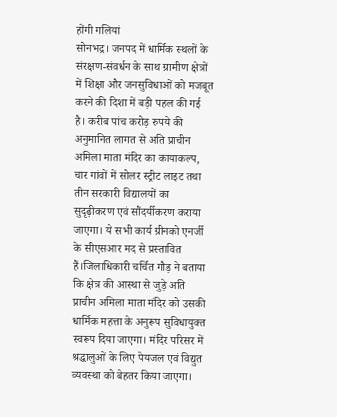होंगी गलियां
सोनभद्र। जनपद में धार्मिक स्थलों के संरक्षण-संवर्धन के साथ ग्रामीण क्षेत्रों में शिक्षा और जनसुविधाओं को मजबूत करने की दिशा में बड़ी पहल की गई है। करीब पांच करोड़ रुपये की अनुमानित लागत से अति प्राचीन अमिला माता मंदिर का कायाकल्प, चार गांवों में सोलर स्ट्रीट लाइट तथा तीन सरकारी विद्यालयों का सुदृढ़ीकरण एवं सौंदर्यीकरण कराया जाएगा। ये सभी कार्य ग्रीनको एनर्जी के सीएसआर मद से प्रस्तावित हैं।जिलाधिकारी चर्चित गौड़ ने बताया कि क्षेत्र की आस्था से जुड़े अति प्राचीन अमिला माता मंदिर को उसकी धार्मिक महत्ता के अनुरूप सुविधायुक्त स्वरूप दिया जाएगा। मंदिर परिसर में श्रद्धालुओं के लिए पेयजल एवं विद्युत व्यवस्था को बेहतर किया जाएगा।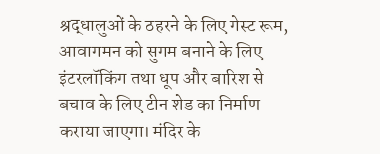श्रद्धालुओं के ठहरने के लिए गेस्ट रूम, आवागमन को सुगम बनाने के लिए इंटरलॉकिंग तथा धूप और बारिश से बचाव के लिए टीन शेड का निर्माण कराया जाएगा। मंदिर के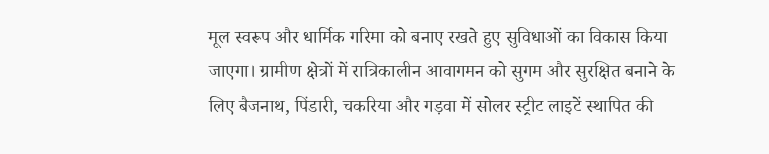मूल स्वरूप और धार्मिक गरिमा को बनाए रखते हुए सुविधाओं का विकास किया जाएगा। ग्रामीण क्षेत्रों में रात्रिकालीन आवागमन को सुगम और सुरक्षित बनाने के लिए बैजनाथ, पिंडारी, चकरिया और गड़वा में सोलर स्ट्रीट लाइटें स्थापित की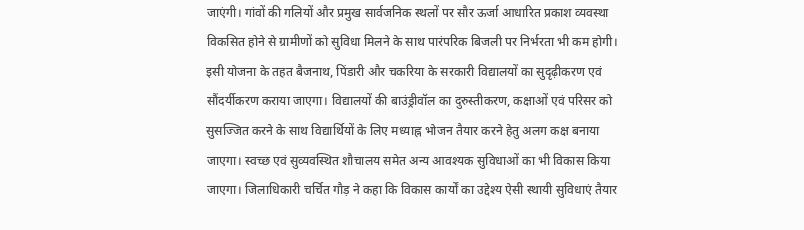जाएंगी। गांवों की गलियों और प्रमुख सार्वजनिक स्थलों पर सौर ऊर्जा आधारित प्रकाश व्यवस्था विकसित होने से ग्रामीणों को सुविधा मिलने के साथ पारंपरिक बिजली पर निर्भरता भी कम होगी। इसी योजना के तहत बैजनाथ, पिंडारी और चकरिया के सरकारी विद्यालयों का सुदृढ़ीकरण एवं सौंदर्यीकरण कराया जाएगा। विद्यालयों की बाउंड्रीवॉल का दुरुस्तीकरण, कक्षाओं एवं परिसर को सुसज्जित करने के साथ विद्यार्थियों के लिए मध्याह्न भोजन तैयार करने हेतु अलग कक्ष बनाया जाएगा। स्वच्छ एवं सुव्यवस्थित शौचालय समेत अन्य आवश्यक सुविधाओं का भी विकास किया जाएगा। जिलाधिकारी चर्चित गौड़ ने कहा कि विकास कार्यों का उद्देश्य ऐसी स्थायी सुविधाएं तैयार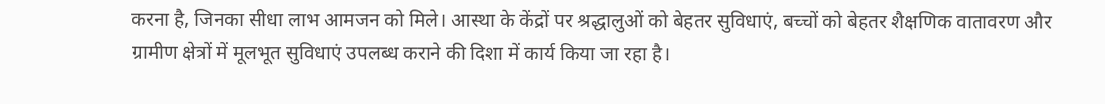करना है, जिनका सीधा लाभ आमजन को मिले। आस्था के केंद्रों पर श्रद्धालुओं को बेहतर सुविधाएं, बच्चों को बेहतर शैक्षणिक वातावरण और ग्रामीण क्षेत्रों में मूलभूत सुविधाएं उपलब्ध कराने की दिशा में कार्य किया जा रहा है।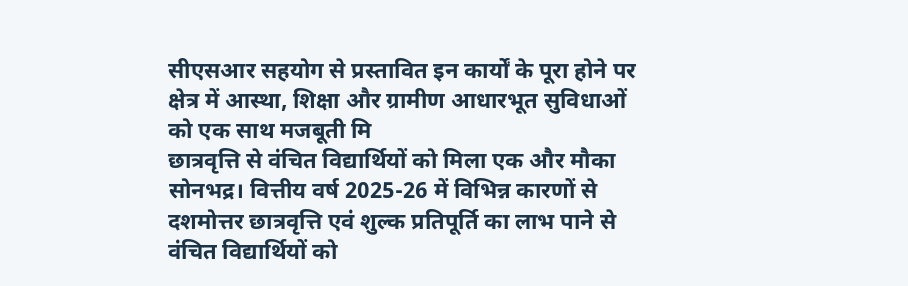सीएसआर सहयोग से प्रस्तावित इन कार्यों के पूरा होने पर क्षेत्र में आस्था, शिक्षा और ग्रामीण आधारभूत सुविधाओं को एक साथ मजबूती मि
छात्रवृत्ति से वंचित विद्यार्थियों को मिला एक और मौका
सोनभद्र। वित्तीय वर्ष 2025-26 में विभिन्न कारणों से दशमोत्तर छात्रवृत्ति एवं शुल्क प्रतिपूर्ति का लाभ पाने से वंचित विद्यार्थियों को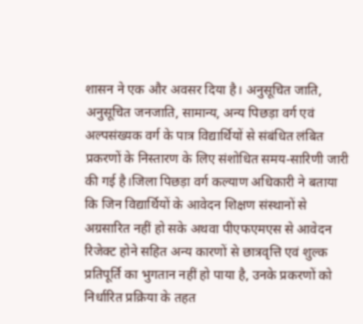शासन ने एक और अवसर दिया है। अनुसूचित जाति, अनुसूचित जनजाति, सामान्य, अन्य पिछड़ा वर्ग एवं अल्पसंख्यक वर्ग के पात्र विद्यार्थियों से संबंधित लंबित प्रकरणों के निस्तारण के लिए संशोधित समय-सारिणी जारी की गई है।जिला पिछड़ा वर्ग कल्याण अधिकारी ने बताया कि जिन विद्यार्थियों के आवेदन शिक्षण संस्थानों से अग्रसारित नहीं हो सके अथवा पीएफएमएस से आवेदन रिजेक्ट होने सहित अन्य कारणों से छात्रवृत्ति एवं शुल्क प्रतिपूर्ति का भुगतान नहीं हो पाया है, उनके प्रकरणों को निर्धारित प्रक्रिया के तहत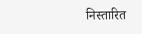निस्तारित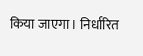किया जाएगा। निर्धारित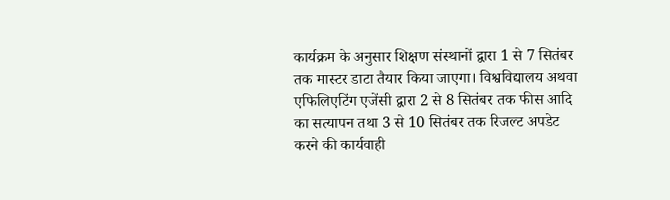कार्यक्रम के अनुसार शिक्षण संस्थानों द्वारा 1 से 7 सितंबर तक मास्टर डाटा तैयार किया जाएगा। विश्वविद्यालय अथवा एफिलिएटिंग एजेंसी द्वारा 2 से 8 सितंबर तक फीस आदि का सत्यापन तथा 3 से 10 सितंबर तक रिजल्ट अपडेट करने की कार्यवाही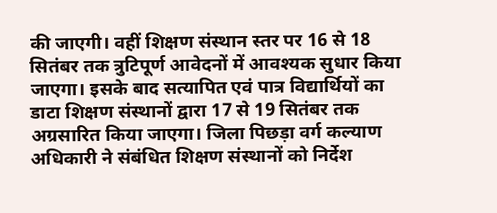की जाएगी। वहीं शिक्षण संस्थान स्तर पर 16 से 18 सितंबर तक त्रुटिपूर्ण आवेदनों में आवश्यक सुधार किया जाएगा। इसके बाद सत्यापित एवं पात्र विद्यार्थियों का डाटा शिक्षण संस्थानों द्वारा 17 से 19 सितंबर तक अग्रसारित किया जाएगा। जिला पिछड़ा वर्ग कल्याण अधिकारी ने संबंधित शिक्षण संस्थानों को निर्देश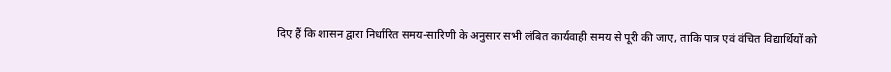दिए हैं कि शासन द्वारा निर्धारित समय-सारिणी के अनुसार सभी लंबित कार्यवाही समय से पूरी की जाए, ताकि पात्र एवं वंचित विद्यार्थियों को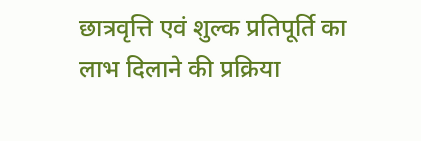छात्रवृत्ति एवं शुल्क प्रतिपूर्ति का लाभ दिलाने की प्रक्रिया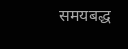समयबद्ध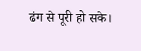ढंग से पूरी हो सके।